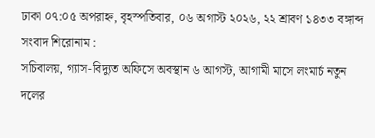ঢাকা ০৭:০৫ অপরাহ্ন, বৃহস্পতিবার, ০৬ অগাস্ট ২০২৬, ২২ শ্রাবণ ১৪৩৩ বঙ্গাব্দ
সংবাদ শিরোনাম :
সচিবালয়, গ্যাস-বিদ্যুত অফিসে অবস্থান ৬ আগস্ট, আগামী মাসে লংমার্চ নতুন দলের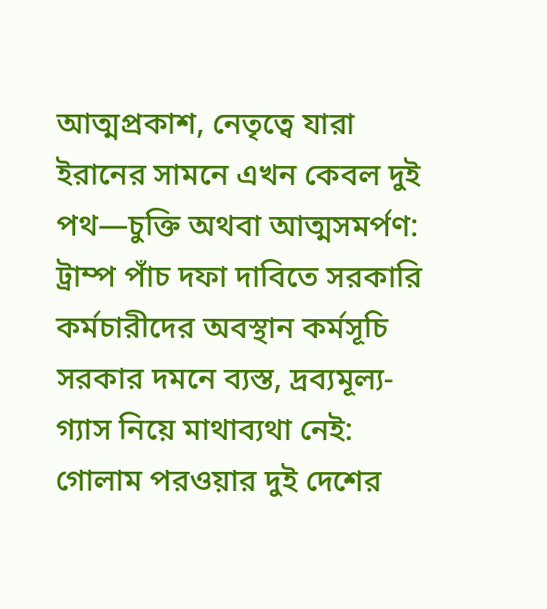আত্মপ্রকাশ, নেতৃত্বে যারা ইরানের সামনে এখন কেবল দুই পথ—চুক্তি অথবা আত্মসমর্পণ: ট্রাম্প পাঁচ দফা দাবিতে সরকারি কর্মচারীদের অবস্থান কর্মসূচি সরকার দমনে ব্যস্ত, দ্রব্যমূল্য-গ্যাস নিয়ে মাথাব্যথা নেই: গোলাম পরওয়ার দুই দেশের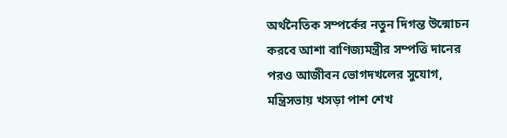অর্থনৈতিক সম্পর্কের নতুন দিগন্ত উন্মোচন করবে আশা বাণিজ্যমন্ত্রীর সম্পত্তি দানের পরও আজীবন ভোগদখলের সুযোগ, মন্ত্রিসভায় খসড়া পাশ শেখ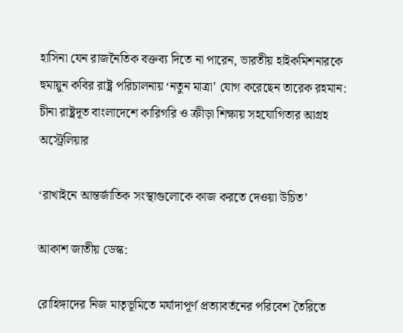হাসিনা যেন রাজনৈতিক বক্তব্য দিতে না পারেন, ভারতীয় হাইকমিশনারকে হুমায়ুন কবির রাষ্ট্র পরিচালনায় ‘নতুন মাত্রা’ যোগ করেছেন তারেক রহমান: চীনা রাষ্ট্রদূত বাংলাদেশে কারিগরি ও ক্রীড়া শিক্ষায় সহযোগিতার আগ্রহ অস্ট্রেলিয়ার

‘রাখাইনে আন্তর্জাতিক সংস্থাগুলোকে কাজ করতে দেওয়া উচিত’

আকাশ জাতীয় ডেস্ক:

রোহিঙ্গাদের নিজ মাতৃভূমিতে মর্যাদাপূর্ণ প্রত্যাবর্তনের পরিবেশ তৈরিতে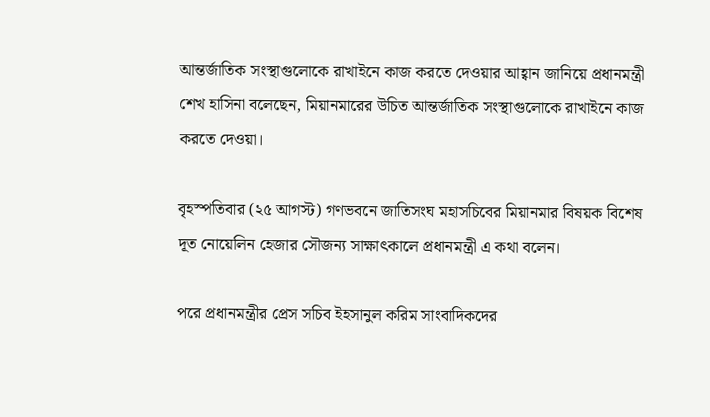আন্তর্জাতিক সংস্থাগুলোকে রাখাইনে কাজ করতে দেওয়ার আহ্বান জানিয়ে প্রধানমন্ত্রী শেখ হাসিনা বলেছেন, মিয়ানমারের উচিত আন্তর্জাতিক সংস্থাগুলোকে রাখাইনে কাজ করতে দেওয়া।

বৃহস্পতিবার (২৫ আগস্ট) গণভবনে জাতিসংঘ মহাসচিবের মিয়ানমার বিষয়ক বিশেষ দূত নোয়েলিন হেজার সৌজন্য সাক্ষাৎকালে প্রধানমন্ত্রী এ কথা বলেন।

পরে প্রধানমন্ত্রীর প্রেস সচিব ইহসানুল করিম সাংবাদিকদের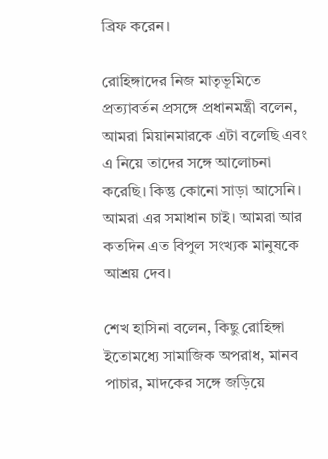ব্রিফ করেন।

রোহিঙ্গাদের নিজ মাতৃভূমিতে প্রত্যাবর্তন প্রসঙ্গে প্রধানমন্ত্রী বলেন, আমরা মিয়ানমারকে এটা বলেছি এবং এ নিয়ে তাদের সঙ্গে আলোচনা করেছি। কিন্তু কোনো সাড়া আসেনি। আমরা এর সমাধান চাই। আমরা আর কতদিন এত বিপুল সংখ্যক মানুষকে আশ্রয় দেব।

শেখ হাসিনা বলেন, কিছু রোহিঙ্গা ইতোমধ্যে সামাজিক অপরাধ, মানব পাচার, মাদকের সঙ্গে জড়িয়ে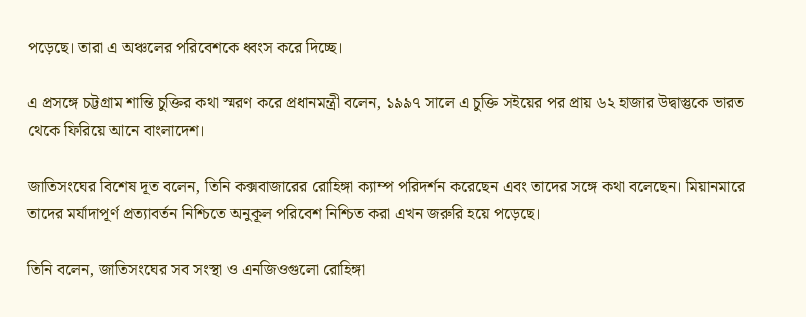পড়েছে। তারা এ অঞ্চলের পরিবেশকে ধ্বংস করে দিচ্ছে।

এ প্রসঙ্গে চট্টগ্রাম শান্তি চুক্তির কথা স্মরণ করে প্রধানমন্ত্রী বলেন, ১৯৯৭ সালে এ চুক্তি সইয়ের পর প্রায় ৬২ হাজার উদ্বাস্তুকে ভারত থেকে ফিরিয়ে আনে বাংলাদেশ।

জাতিসংঘের বিশেষ দূত বলেন, তিনি কক্সবাজারের রোহিঙ্গা ক্যাম্প পরিদর্শন করেছেন এবং তাদের সঙ্গে কথা বলেছেন। মিয়ানমারে তাদের মর্যাদাপূর্ণ প্রত্যাবর্তন নিশ্চিতে অনুকূল পরিবেশ নিশ্চিত করা এখন জরুরি হয়ে পড়েছে।

তিনি বলেন, জাতিসংঘের সব সংস্থা ও এনজিওগুলো রোহিঙ্গা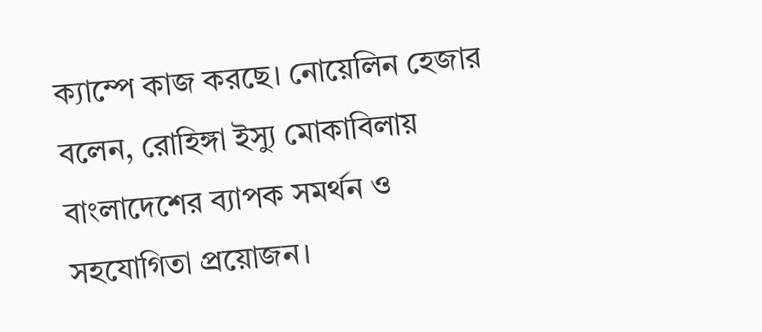ক্যাম্পে কাজ করছে। নোয়েলিন হেজার বলেন, রোহিঙ্গা ইস্যু মোকাবিলায় বাংলাদেশের ব্যাপক সমর্থন ও সহযোগিতা প্রয়োজন।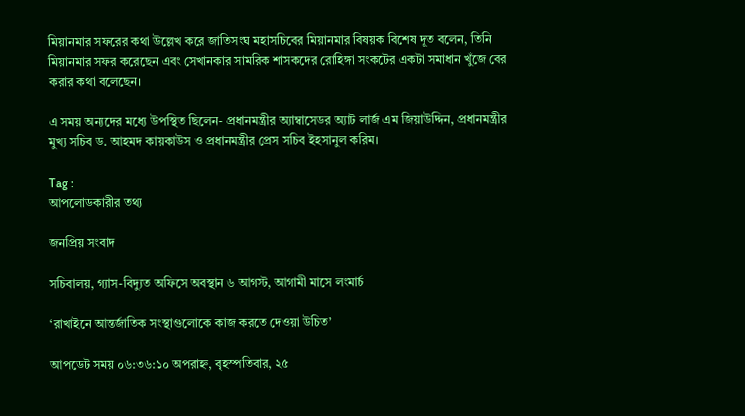মিয়ানমার সফরের কথা উল্লেখ করে জাতিসংঘ মহাসচিবের মিয়ানমার বিষয়ক বিশেষ দূত বলেন, তিনি মিয়ানমার সফর করেছেন এবং সেখানকার সামরিক শাসকদের রোহিঙ্গা সংকটের একটা সমাধান খুঁজে বের করার কথা বলেছেন।

এ সময় অন্যদের মধ্যে উপস্থিত ছিলেন- প্রধানমন্ত্রীর অ্যাম্বাসেডর অ্যাট লার্জ এম জিয়াউদ্দিন, প্রধানমন্ত্রীর মুখ্য সচিব ড. আহমদ কায়কাউস ও প্রধানমন্ত্রীর প্রেস সচিব ইহসানুল করিম।

Tag :
আপলোডকারীর তথ্য

জনপ্রিয় সংবাদ

সচিবালয়, গ্যাস-বিদ্যুত অফিসে অবস্থান ৬ আগস্ট, আগামী মাসে লংমার্চ

‘রাখাইনে আন্তর্জাতিক সংস্থাগুলোকে কাজ করতে দেওয়া উচিত’

আপডেট সময় ০৬:৩৬:১০ অপরাহ্ন, বৃহস্পতিবার, ২৫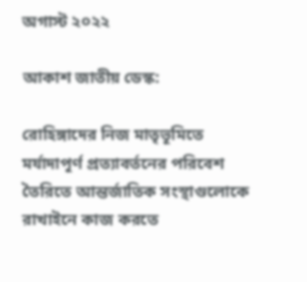অগাস্ট ২০২২

আকাশ জাতীয় ডেস্ক:

রোহিঙ্গাদের নিজ মাতৃভূমিতে মর্যাদাপূর্ণ প্রত্যাবর্তনের পরিবেশ তৈরিতে আন্তর্জাতিক সংস্থাগুলোকে রাখাইনে কাজ করতে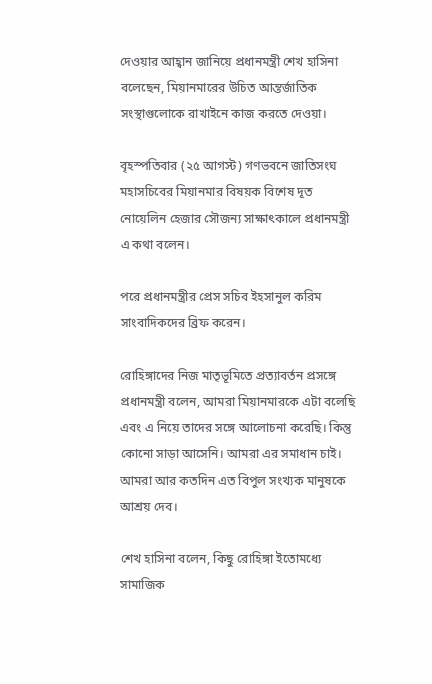দেওয়ার আহ্বান জানিয়ে প্রধানমন্ত্রী শেখ হাসিনা বলেছেন, মিয়ানমারের উচিত আন্তর্জাতিক সংস্থাগুলোকে রাখাইনে কাজ করতে দেওয়া।

বৃহস্পতিবার (২৫ আগস্ট) গণভবনে জাতিসংঘ মহাসচিবের মিয়ানমার বিষয়ক বিশেষ দূত নোয়েলিন হেজার সৌজন্য সাক্ষাৎকালে প্রধানমন্ত্রী এ কথা বলেন।

পরে প্রধানমন্ত্রীর প্রেস সচিব ইহসানুল করিম সাংবাদিকদের ব্রিফ করেন।

রোহিঙ্গাদের নিজ মাতৃভূমিতে প্রত্যাবর্তন প্রসঙ্গে প্রধানমন্ত্রী বলেন, আমরা মিয়ানমারকে এটা বলেছি এবং এ নিয়ে তাদের সঙ্গে আলোচনা করেছি। কিন্তু কোনো সাড়া আসেনি। আমরা এর সমাধান চাই। আমরা আর কতদিন এত বিপুল সংখ্যক মানুষকে আশ্রয় দেব।

শেখ হাসিনা বলেন, কিছু রোহিঙ্গা ইতোমধ্যে সামাজিক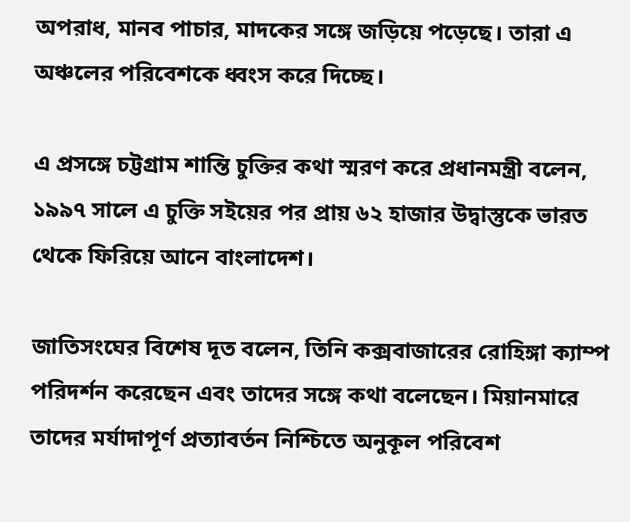অপরাধ, মানব পাচার, মাদকের সঙ্গে জড়িয়ে পড়েছে। তারা এ অঞ্চলের পরিবেশকে ধ্বংস করে দিচ্ছে।

এ প্রসঙ্গে চট্টগ্রাম শান্তি চুক্তির কথা স্মরণ করে প্রধানমন্ত্রী বলেন, ১৯৯৭ সালে এ চুক্তি সইয়ের পর প্রায় ৬২ হাজার উদ্বাস্তুকে ভারত থেকে ফিরিয়ে আনে বাংলাদেশ।

জাতিসংঘের বিশেষ দূত বলেন, তিনি কক্সবাজারের রোহিঙ্গা ক্যাম্প পরিদর্শন করেছেন এবং তাদের সঙ্গে কথা বলেছেন। মিয়ানমারে তাদের মর্যাদাপূর্ণ প্রত্যাবর্তন নিশ্চিতে অনুকূল পরিবেশ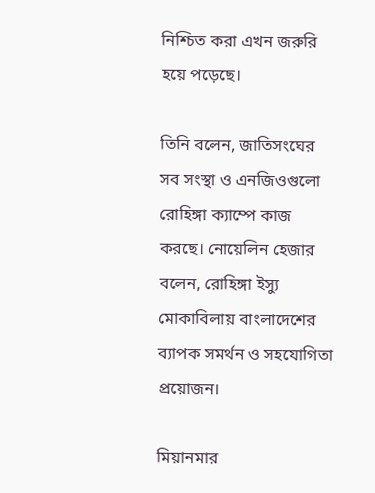নিশ্চিত করা এখন জরুরি হয়ে পড়েছে।

তিনি বলেন, জাতিসংঘের সব সংস্থা ও এনজিওগুলো রোহিঙ্গা ক্যাম্পে কাজ করছে। নোয়েলিন হেজার বলেন, রোহিঙ্গা ইস্যু মোকাবিলায় বাংলাদেশের ব্যাপক সমর্থন ও সহযোগিতা প্রয়োজন।

মিয়ানমার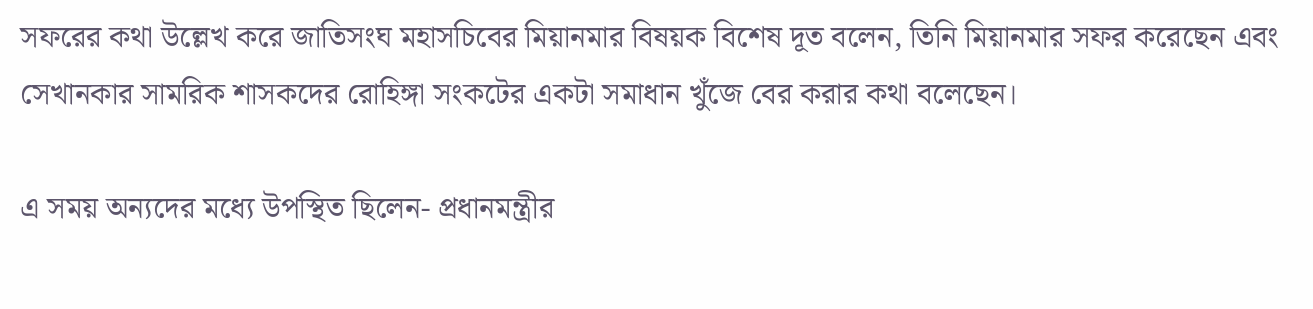সফরের কথা উল্লেখ করে জাতিসংঘ মহাসচিবের মিয়ানমার বিষয়ক বিশেষ দূত বলেন, তিনি মিয়ানমার সফর করেছেন এবং সেখানকার সামরিক শাসকদের রোহিঙ্গা সংকটের একটা সমাধান খুঁজে বের করার কথা বলেছেন।

এ সময় অন্যদের মধ্যে উপস্থিত ছিলেন- প্রধানমন্ত্রীর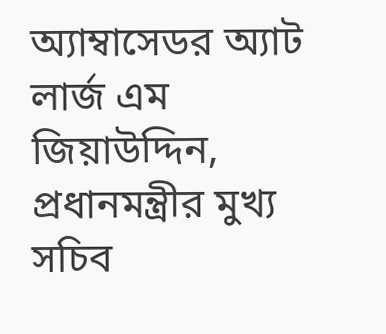অ্যাম্বাসেডর অ্যাট লার্জ এম জিয়াউদ্দিন, প্রধানমন্ত্রীর মুখ্য সচিব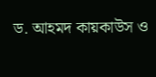ড. আহমদ কায়কাউস ও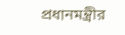প্রধানমন্ত্রীর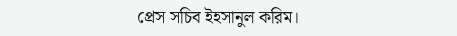প্রেস সচিব ইহসানুল করিম।